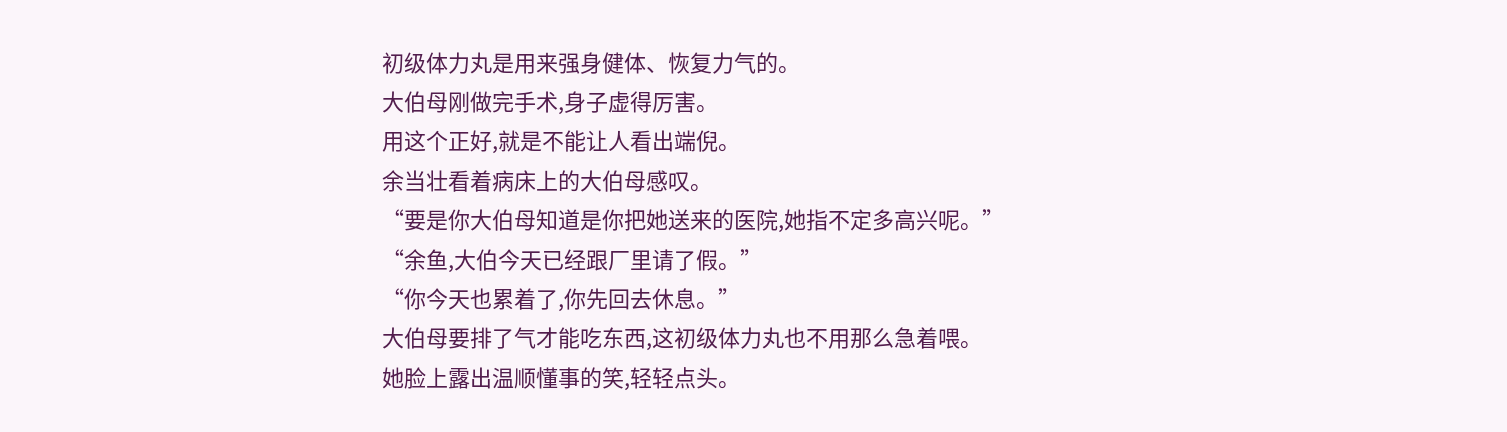初级体力丸是用来强身健体、恢复力气的。
大伯母刚做完手术,身子虚得厉害。
用这个正好,就是不能让人看出端倪。
余当壮看着病床上的大伯母感叹。
“要是你大伯母知道是你把她送来的医院,她指不定多高兴呢。”
“余鱼,大伯今天已经跟厂里请了假。”
“你今天也累着了,你先回去休息。”
大伯母要排了气才能吃东西,这初级体力丸也不用那么急着喂。
她脸上露出温顺懂事的笑,轻轻点头。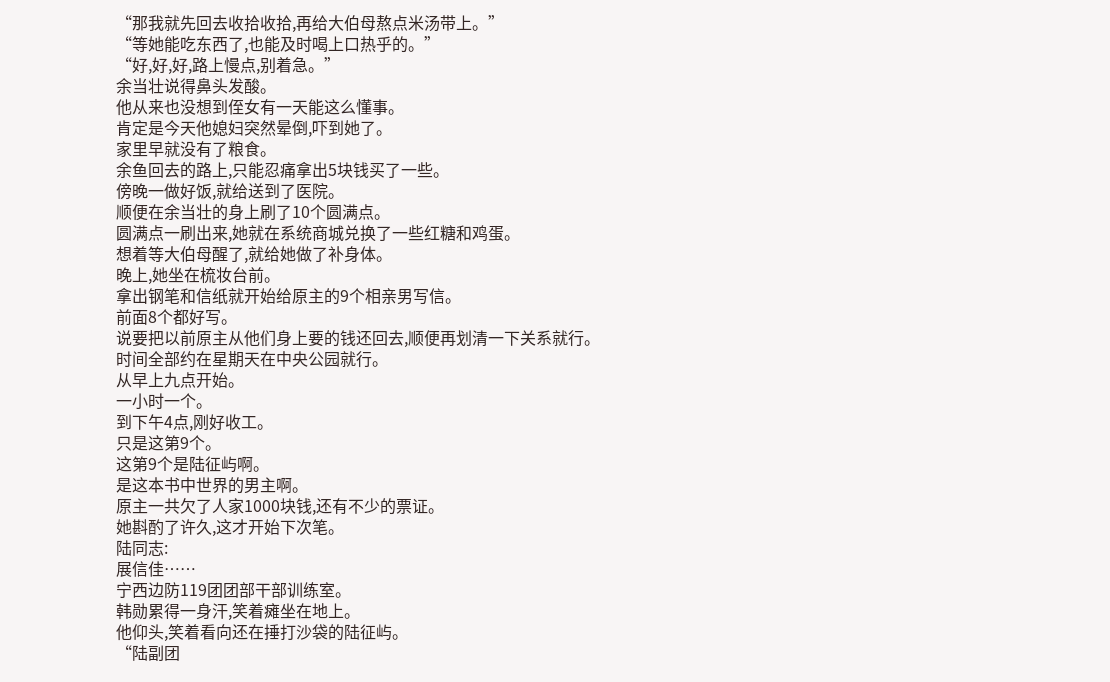“那我就先回去收拾收拾,再给大伯母熬点米汤带上。”
“等她能吃东西了,也能及时喝上口热乎的。”
“好,好,好,路上慢点,别着急。”
余当壮说得鼻头发酸。
他从来也没想到侄女有一天能这么懂事。
肯定是今天他媳妇突然晕倒,吓到她了。
家里早就没有了粮食。
余鱼回去的路上,只能忍痛拿出5块钱买了一些。
傍晚一做好饭,就给送到了医院。
顺便在余当壮的身上刷了10个圆满点。
圆满点一刷出来,她就在系统商城兑换了一些红糖和鸡蛋。
想着等大伯母醒了,就给她做了补身体。
晚上,她坐在梳妆台前。
拿出钢笔和信纸就开始给原主的9个相亲男写信。
前面8个都好写。
说要把以前原主从他们身上要的钱还回去,顺便再划清一下关系就行。
时间全部约在星期天在中央公园就行。
从早上九点开始。
一小时一个。
到下午4点,刚好收工。
只是这第9个。
这第9个是陆征屿啊。
是这本书中世界的男主啊。
原主一共欠了人家1000块钱,还有不少的票证。
她斟酌了许久,这才开始下次笔。
陆同志:
展信佳……
宁西边防119团团部干部训练室。
韩勋累得一身汗,笑着瘫坐在地上。
他仰头,笑着看向还在捶打沙袋的陆征屿。
“陆副团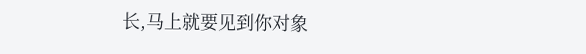长,马上就要见到你对象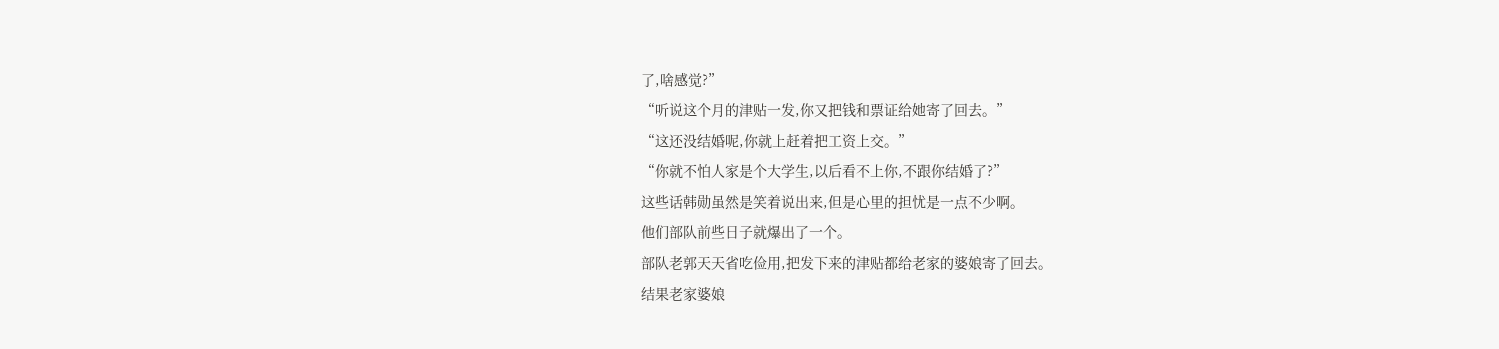了,啥感觉?”
“听说这个月的津贴一发,你又把钱和票证给她寄了回去。”
“这还没结婚呢,你就上赶着把工资上交。”
“你就不怕人家是个大学生,以后看不上你,不跟你结婚了?”
这些话韩勋虽然是笑着说出来,但是心里的担忧是一点不少啊。
他们部队前些日子就爆出了一个。
部队老郭天天省吃俭用,把发下来的津贴都给老家的婆娘寄了回去。
结果老家婆娘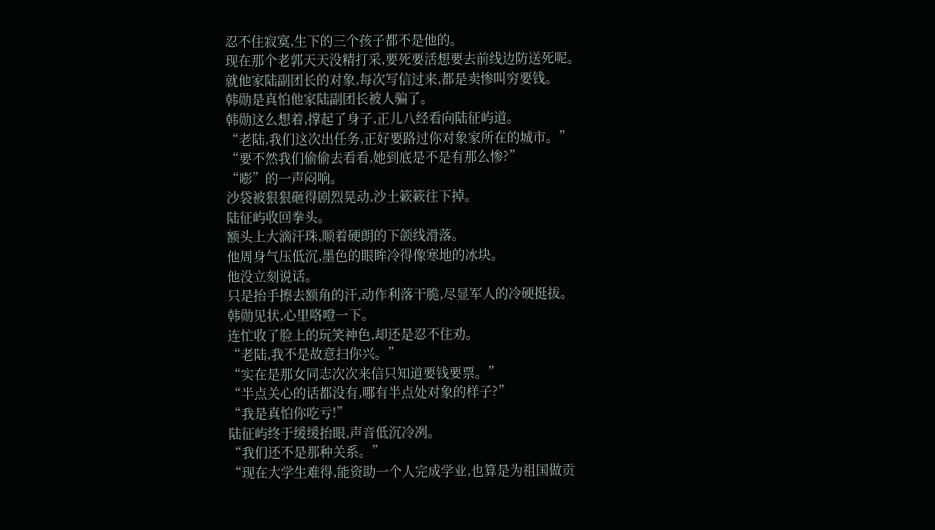忍不住寂寞,生下的三个孩子都不是他的。
现在那个老郭天天没精打采,要死要活想要去前线边防送死呢。
就他家陆副团长的对象,每次写信过来,都是卖惨叫穷要钱。
韩勋是真怕他家陆副团长被人骗了。
韩勋这么想着,撑起了身子,正儿八经看向陆征屿道。
“老陆,我们这次出任务,正好要路过你对象家所在的城市。”
“要不然我们偷偷去看看,她到底是不是有那么惨?”
“嘭”的一声闷响。
沙袋被狠狠砸得剧烈晃动,沙土簌簌往下掉。
陆征屿收回拳头。
额头上大滴汗珠,顺着硬朗的下颌线滑落。
他周身气压低沉,墨色的眼眸冷得像寒地的冰块。
他没立刻说话。
只是抬手擦去额角的汗,动作利落干脆,尽显军人的冷硬挺拔。
韩勋见状,心里咯噔一下。
连忙收了脸上的玩笑神色,却还是忍不住劝。
“老陆,我不是故意扫你兴。”
“实在是那女同志次次来信只知道要钱要票。”
“半点关心的话都没有,哪有半点处对象的样子?”
“我是真怕你吃亏!”
陆征屿终于缓缓抬眼,声音低沉冷冽。
“我们还不是那种关系。”
“现在大学生难得,能资助一个人完成学业,也算是为祖国做贡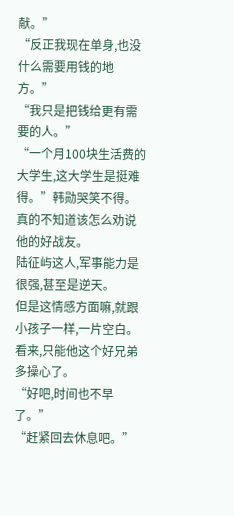献。”
“反正我现在单身,也没什么需要用钱的地方。”
“我只是把钱给更有需要的人。”
“一个月100块生活费的大学生,这大学生是挺难得。”韩勋哭笑不得。
真的不知道该怎么劝说他的好战友。
陆征屿这人,军事能力是很强,甚至是逆天。
但是这情感方面嘛,就跟小孩子一样,一片空白。
看来,只能他这个好兄弟多操心了。
“好吧,时间也不早了。”
“赶紧回去休息吧。”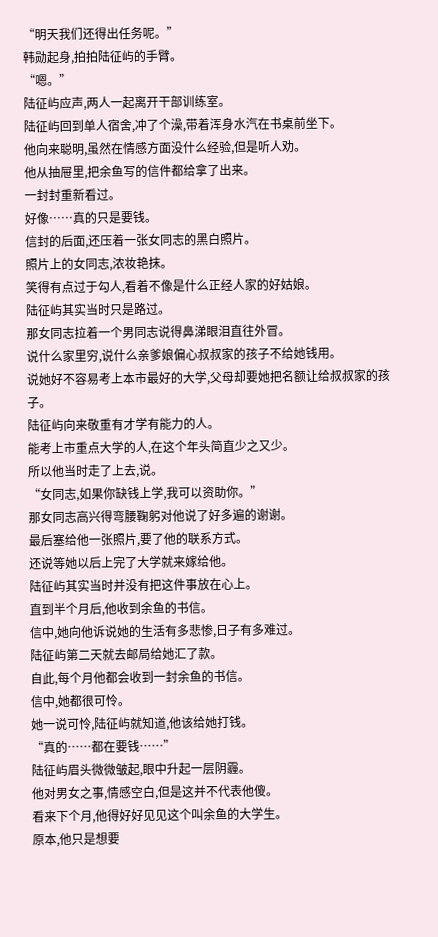“明天我们还得出任务呢。”
韩勋起身,拍拍陆征屿的手臂。
“嗯。”
陆征屿应声,两人一起离开干部训练室。
陆征屿回到单人宿舍,冲了个澡,带着浑身水汽在书桌前坐下。
他向来聪明,虽然在情感方面没什么经验,但是听人劝。
他从抽屉里,把余鱼写的信件都给拿了出来。
一封封重新看过。
好像……真的只是要钱。
信封的后面,还压着一张女同志的黑白照片。
照片上的女同志,浓妆艳抹。
笑得有点过于勾人,看着不像是什么正经人家的好姑娘。
陆征屿其实当时只是路过。
那女同志拉着一个男同志说得鼻涕眼泪直往外冒。
说什么家里穷,说什么亲爹娘偏心叔叔家的孩子不给她钱用。
说她好不容易考上本市最好的大学,父母却要她把名额让给叔叔家的孩子。
陆征屿向来敬重有才学有能力的人。
能考上市重点大学的人,在这个年头简直少之又少。
所以他当时走了上去,说。
“女同志,如果你缺钱上学,我可以资助你。”
那女同志高兴得弯腰鞠躬对他说了好多遍的谢谢。
最后塞给他一张照片,要了他的联系方式。
还说等她以后上完了大学就来嫁给他。
陆征屿其实当时并没有把这件事放在心上。
直到半个月后,他收到余鱼的书信。
信中,她向他诉说她的生活有多悲惨,日子有多难过。
陆征屿第二天就去邮局给她汇了款。
自此,每个月他都会收到一封余鱼的书信。
信中,她都很可怜。
她一说可怜,陆征屿就知道,他该给她打钱。
“真的……都在要钱……”
陆征屿眉头微微皱起,眼中升起一层阴霾。
他对男女之事,情感空白,但是这并不代表他傻。
看来下个月,他得好好见见这个叫余鱼的大学生。
原本,他只是想要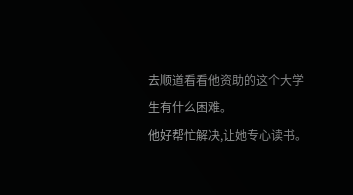去顺道看看他资助的这个大学生有什么困难。
他好帮忙解决,让她专心读书。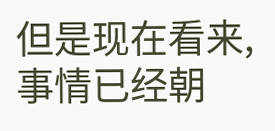但是现在看来,事情已经朝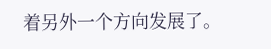着另外一个方向发展了。